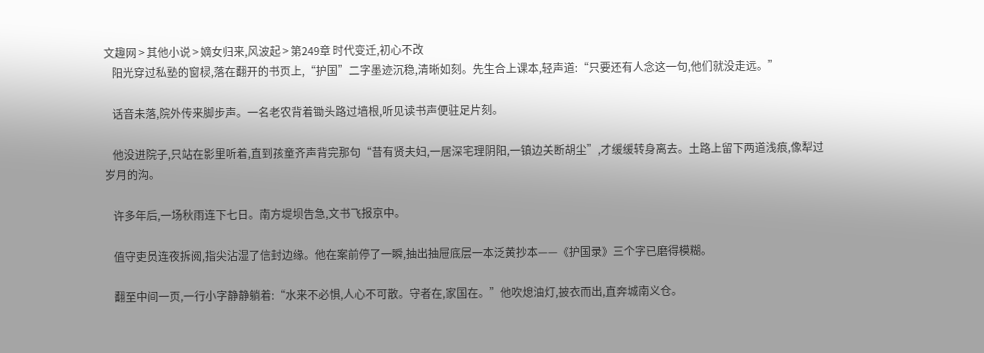文趣网 > 其他小说 > 嫡女归来,风波起 > 第249章 时代变迁,初心不改
    阳光穿过私塾的窗棂,落在翻开的书页上,“护国”二字墨迹沉稳,清晰如刻。先生合上课本,轻声道:“只要还有人念这一句,他们就没走远。”

    话音未落,院外传来脚步声。一名老农背着锄头路过墙根,听见读书声便驻足片刻。

    他没进院子,只站在影里听着,直到孩童齐声背完那句“昔有贤夫妇,一居深宅理阴阳,一镇边关断胡尘”,才缓缓转身离去。土路上留下两道浅痕,像犁过岁月的沟。

    许多年后,一场秋雨连下七日。南方堤坝告急,文书飞报京中。

    值守吏员连夜拆阅,指尖沾湿了信封边缘。他在案前停了一瞬,抽出抽屉底层一本泛黄抄本——《护国录》三个字已磨得模糊。

    翻至中间一页,一行小字静静躺着:“水来不必惧,人心不可散。守者在,家国在。”他吹熄油灯,披衣而出,直奔城南义仓。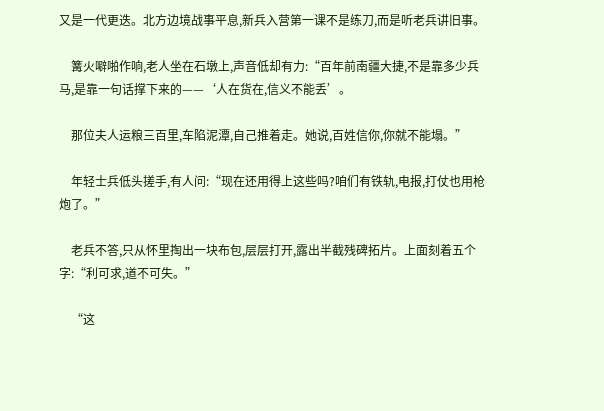又是一代更迭。北方边境战事平息,新兵入营第一课不是练刀,而是听老兵讲旧事。

    篝火噼啪作响,老人坐在石墩上,声音低却有力:“百年前南疆大捷,不是靠多少兵马,是靠一句话撑下来的——‘人在货在,信义不能丢’。

    那位夫人运粮三百里,车陷泥潭,自己推着走。她说,百姓信你,你就不能塌。”

    年轻士兵低头搓手,有人问:“现在还用得上这些吗?咱们有铁轨,电报,打仗也用枪炮了。”

    老兵不答,只从怀里掏出一块布包,层层打开,露出半截残碑拓片。上面刻着五个字:“利可求,道不可失。”

    “这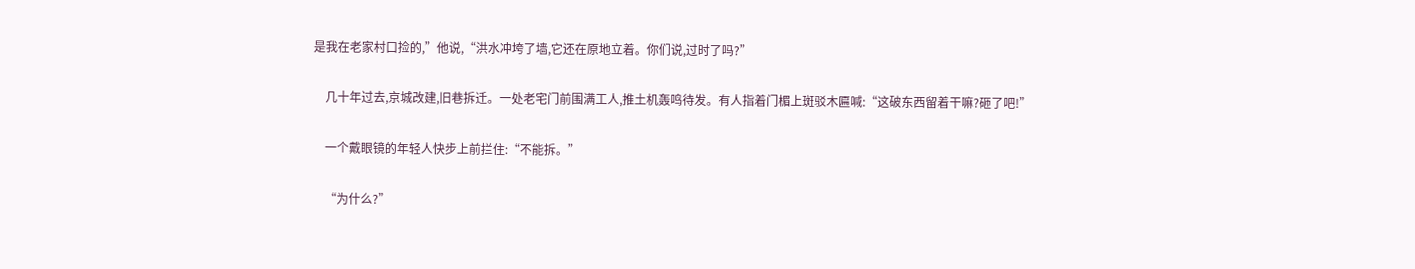是我在老家村口捡的,”他说,“洪水冲垮了墙,它还在原地立着。你们说,过时了吗?”

    几十年过去,京城改建,旧巷拆迁。一处老宅门前围满工人,推土机轰鸣待发。有人指着门楣上斑驳木匾喊:“这破东西留着干嘛?砸了吧!”

    一个戴眼镜的年轻人快步上前拦住:“不能拆。”

    “为什么?”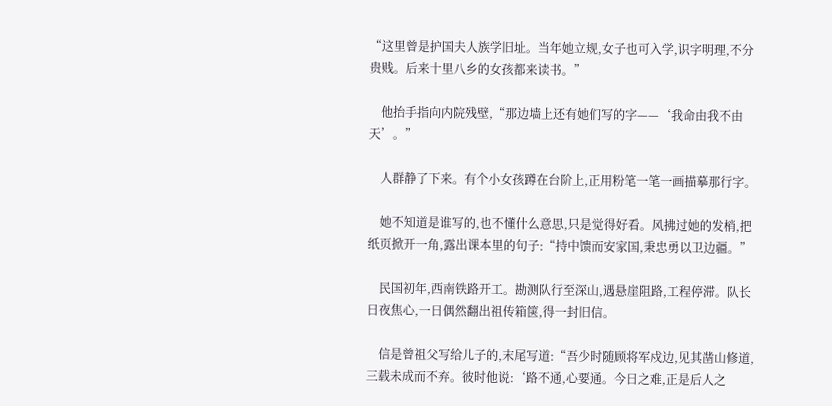“这里曾是护国夫人族学旧址。当年她立规,女子也可入学,识字明理,不分贵贱。后来十里八乡的女孩都来读书。”

    他抬手指向内院残壁,“那边墙上还有她们写的字——‘我命由我不由天’。”

    人群静了下来。有个小女孩蹲在台阶上,正用粉笔一笔一画描摹那行字。

    她不知道是谁写的,也不懂什么意思,只是觉得好看。风拂过她的发梢,把纸页掀开一角,露出课本里的句子:“持中馈而安家国,秉忠勇以卫边疆。”

    民国初年,西南铁路开工。勘测队行至深山,遇悬崖阻路,工程停滞。队长日夜焦心,一日偶然翻出祖传箱箧,得一封旧信。

    信是曾祖父写给儿子的,末尾写道:“吾少时随顾将军戍边,见其凿山修道,三载未成而不弃。彼时他说:‘路不通,心要通。今日之难,正是后人之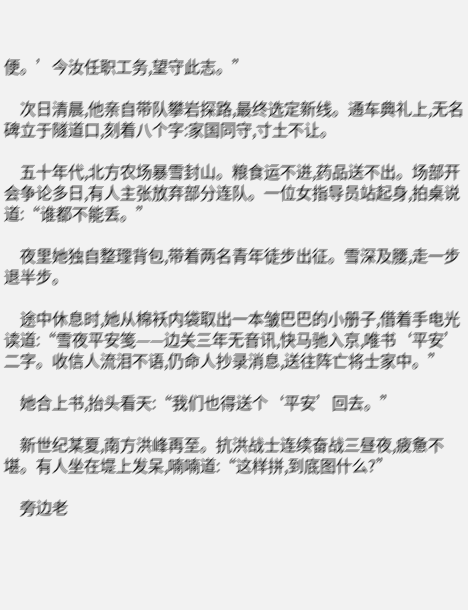便。’今汝任职工务,望守此志。”

    次日清晨,他亲自带队攀岩探路,最终选定新线。通车典礼上,无名碑立于隧道口,刻着八个字:家国同守,寸土不让。

    五十年代,北方农场暴雪封山。粮食运不进,药品送不出。场部开会争论多日,有人主张放弃部分连队。一位女指导员站起身,拍桌说道:“谁都不能丢。”

    夜里她独自整理背包,带着两名青年徒步出征。雪深及腰,走一步退半步。

    途中休息时,她从棉袄内袋取出一本皱巴巴的小册子,借着手电光读道:“雪夜平安笺——边关三年无音讯,快马驰入京,唯书‘平安’二字。收信人流泪不语,仍命人抄录消息,送往阵亡将士家中。”

    她合上书,抬头看天:“我们也得送个‘平安’回去。”

    新世纪某夏,南方洪峰再至。抗洪战士连续奋战三昼夜,疲惫不堪。有人坐在堤上发呆,喃喃道:“这样拼,到底图什么?”

    旁边老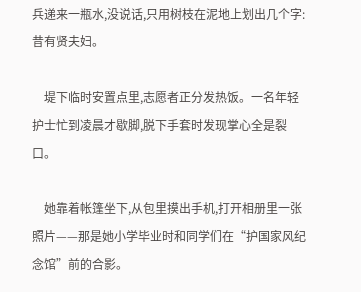兵递来一瓶水,没说话,只用树枝在泥地上划出几个字:昔有贤夫妇。

    堤下临时安置点里,志愿者正分发热饭。一名年轻护士忙到凌晨才歇脚,脱下手套时发现掌心全是裂口。

    她靠着帐篷坐下,从包里摸出手机,打开相册里一张照片——那是她小学毕业时和同学们在“护国家风纪念馆”前的合影。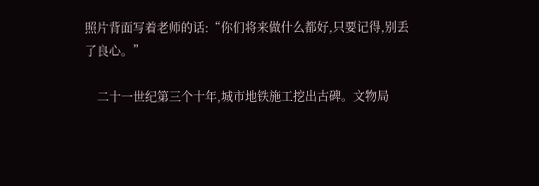照片背面写着老师的话:“你们将来做什么都好,只要记得,别丢了良心。”

    二十一世纪第三个十年,城市地铁施工挖出古碑。文物局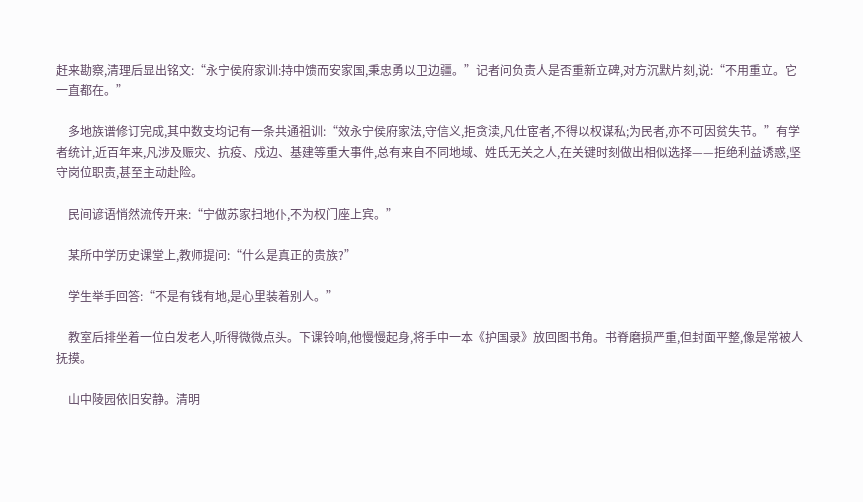赶来勘察,清理后显出铭文:“永宁侯府家训:持中馈而安家国,秉忠勇以卫边疆。”记者问负责人是否重新立碑,对方沉默片刻,说:“不用重立。它一直都在。”

    多地族谱修订完成,其中数支均记有一条共通祖训:“效永宁侯府家法,守信义,拒贪渎,凡仕宦者,不得以权谋私;为民者,亦不可因贫失节。”有学者统计,近百年来,凡涉及赈灾、抗疫、戍边、基建等重大事件,总有来自不同地域、姓氏无关之人,在关键时刻做出相似选择——拒绝利益诱惑,坚守岗位职责,甚至主动赴险。

    民间谚语悄然流传开来:“宁做苏家扫地仆,不为权门座上宾。”

    某所中学历史课堂上,教师提问:“什么是真正的贵族?”

    学生举手回答:“不是有钱有地,是心里装着别人。”

    教室后排坐着一位白发老人,听得微微点头。下课铃响,他慢慢起身,将手中一本《护国录》放回图书角。书脊磨损严重,但封面平整,像是常被人抚摸。

    山中陵园依旧安静。清明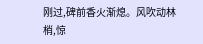刚过,碑前香火渐熄。风吹动林梢,惊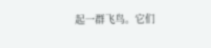起一群飞鸟。它们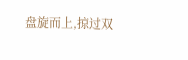盘旋而上,掠过双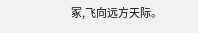冢,飞向远方天际。